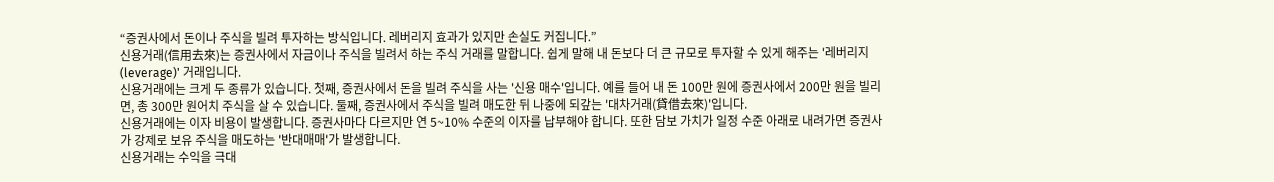“증권사에서 돈이나 주식을 빌려 투자하는 방식입니다. 레버리지 효과가 있지만 손실도 커집니다.”
신용거래(信用去來)는 증권사에서 자금이나 주식을 빌려서 하는 주식 거래를 말합니다. 쉽게 말해 내 돈보다 더 큰 규모로 투자할 수 있게 해주는 '레버리지(leverage)' 거래입니다.
신용거래에는 크게 두 종류가 있습니다. 첫째, 증권사에서 돈을 빌려 주식을 사는 '신용 매수'입니다. 예를 들어 내 돈 100만 원에 증권사에서 200만 원을 빌리면, 총 300만 원어치 주식을 살 수 있습니다. 둘째, 증권사에서 주식을 빌려 매도한 뒤 나중에 되갚는 '대차거래(貸借去來)'입니다.
신용거래에는 이자 비용이 발생합니다. 증권사마다 다르지만 연 5~10% 수준의 이자를 납부해야 합니다. 또한 담보 가치가 일정 수준 아래로 내려가면 증권사가 강제로 보유 주식을 매도하는 '반대매매'가 발생합니다.
신용거래는 수익을 극대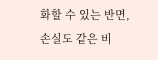화할 수 있는 반면, 손실도 같은 비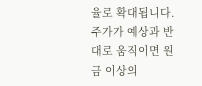율로 확대됩니다. 주가가 예상과 반대로 움직이면 원금 이상의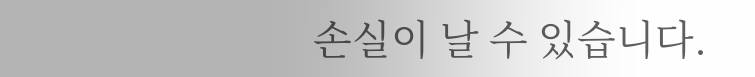손실이 날 수 있습니다.